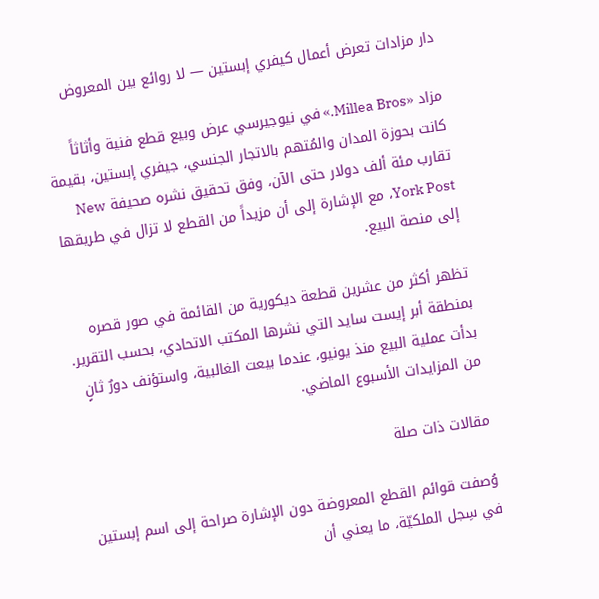دار مزادات تعرض أعمال كيفري إبستين — لا روائع بين المعروض

مزاد «Millea Bros.» في نيوجيرسي عرض وبيع قطع فنية وأثاثاً كانت بحوزة المدان والمُتهم بالاتجار الجنسي، جيفري إبستين، بقيمة تقارب مئة ألف دولار حتى الآن، وفق تحقيق نشره صحيفة New York Post، مع الإشارة إلى أن مزيداً من القطع لا تزال في طريقها إلى منصة البيع.

تظهر أكثر من عشرين قطعة ديكورية من القائمة في صور قصره بمنطقة أبر إيست سايد التي نشرها المكتب الاتحادي، بحسب التقرير. بدأت عملية البيع منذ يونيو، عندما بيعت الغالبية، واستؤنف دورٌ ثانٍ من المزايدات الأسبوع الماضي.

مقالات ذات صلة

وُصفت قوائم القطع المعروضة دون الإشارة صراحة إلى اسم إبستين في سِجل الملكيّة، ما يعني أن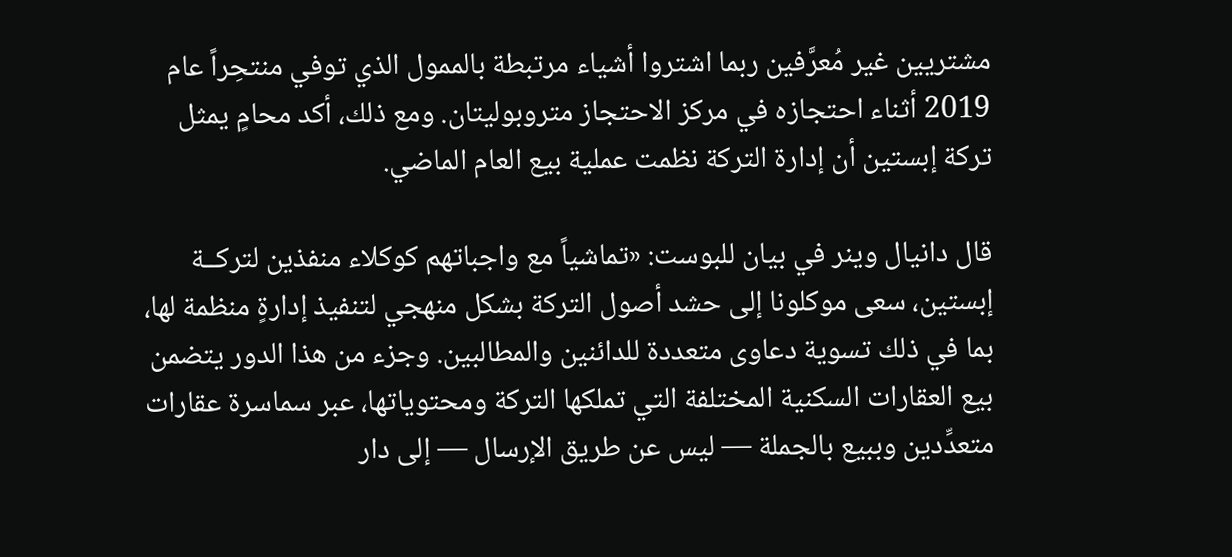مشتريين غير مُعرَّفين ربما اشتروا أشياء مرتبطة بالممول الذي توفي منتحِراً عام 2019 أثناء احتجازه في مركز الاحتجاز متروبوليتان. ومع ذلك، أكد محامٍ يمثل تركة إبستين أن إدارة التركة نظمت عملية بيع العام الماضي.

قال دانيال وينر في بيان للبوست: «تماشياً مع واجباتهم كوكلاء منفذين لتركــة إبستين، سعى موكلونا إلى حشد أصول التركة بشكل منهجي لتنفيذ إدارةٍ منظمة لها، بما في ذلك تسوية دعاوى متعددة للدائنين والمطالبين. وجزء من هذا الدور يتضمن بيع العقارات السكنية المختلفة التي تملكها التركة ومحتوياتها، عبر سماسرة عقارات متعدِّدين وببيع بالجملة — ليس عن طريق الإرسال — إلى دار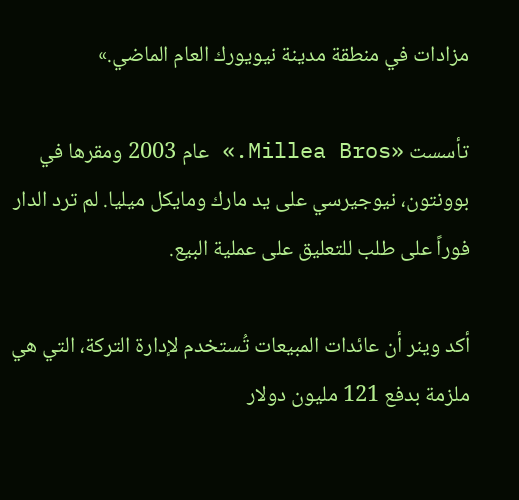مزادات في منطقة مدينة نيويورك العام الماضي.»

تأسست «Millea Bros.» عام 2003 ومقرها في بوونتون، نيوجيرسي على يد مارك ومايكل ميليا. لم ترد الدار فوراً على طلب للتعليق على عملية البيع.

أكد وينر أن عائدات المبيعات تُستخدم لإدارة التركة، التي هي ملزمة بدفع 121 مليون دولار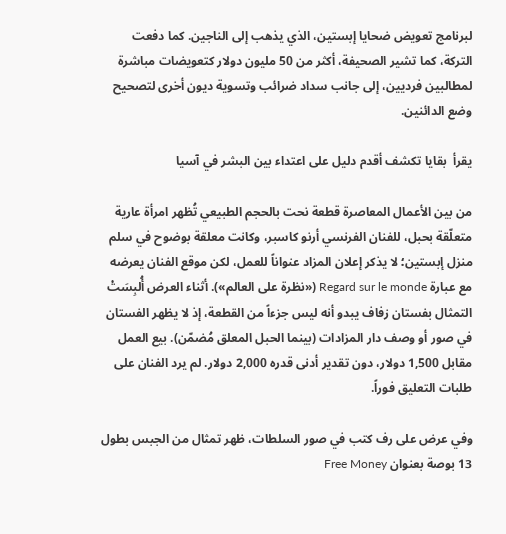لبرنامج تعويض ضحايا إبستين، الذي يذهب إلى الناجين. كما دفعت التركة، كما تشير الصحيفة، أكثر من 50 مليون دولار كتعويضات مباشرة لمطالبين فرديين، إلى جانب سداد ضرائب وتسوية ديون أخرى لتصحيح وضع الدائنين.

يقرأ  بقايا تكشف أقدم دليل على اعتداء بين البشر في آسيا

من بين الأعمال المعاصرة قطعة نحت بالحجم الطبيعي تُظهر امرأة عارية متعلّقة بحبل، للفنان الفرنسي أرنو كاسبر، وكانت معلقة بوضوح في سلم منزل إبستين؛ لا يذكر إعلان المزاد عنواناً للعمل، لكن موقع الفنان يعرضه مع عبارة Regard sur le monde («نظرة على العالم»). أثناء العرض أُلبِسَتْ التمثال بفستان زفاف يبدو أنه ليس جزءاً من القطعة، إذ لا يظهر الفستان في صور أو وصف دار المزادات (بينما الحبل المعلق مُضمّن). بيع العمل مقابل 1,500 دولار، دون تقدير أدنى قدره 2,000 دولار. لم يرد الفنان على طلبات التعليق فوراً.

وفي عرض على رف كتب في صور السلطات، ظهر تمثال من الجبس بطول 13 بوصة بعنوان Free Money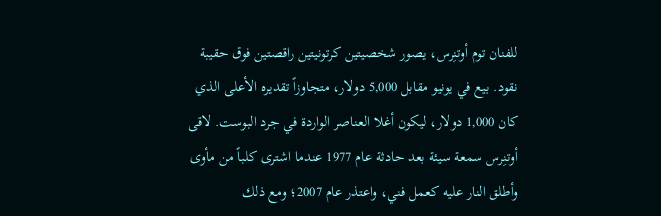للفنان توم أوتنِرس، يصور شخصيتين كرتونيتين راقصتين فوق حقيبة نقود. بيع في يونيو مقابل 5,000 دولار، متجاوزاً تقديره الأعلى الذي كان 1,000 دولار، ليكون أغلا العناصر الواردة في جرد البوست. لاقى أوتنِرس سمعة سيئة بعد حادثة عام 1977 عندما اشترى كلباً من مأوى وأطلق النار عليه كعمل فني، واعتذر عام 2007؛ ومع ذلك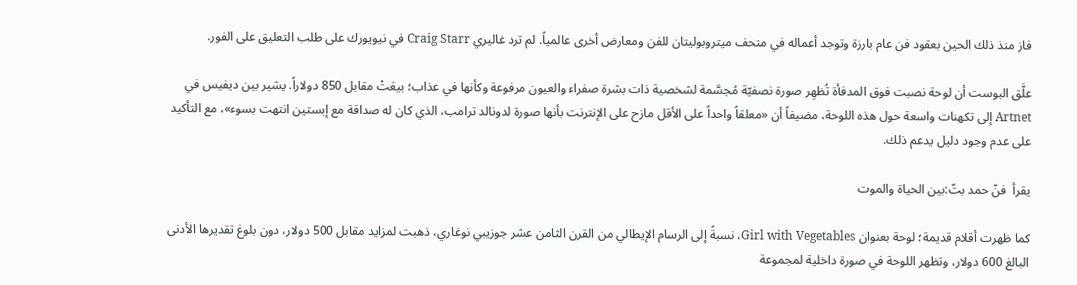فاز منذ ذلك الحين بعقود فن عام بارزة وتوجد أعماله في متحف ميتروبوليتان للفن ومعارض أخرى عالمياً. لم ترد غاليري Craig Starr في نيويورك على طلب التعليق على الفور.

علَّق البوست أن لوحة نصبت فوق المدفأة تُظهِر صورة نصفيّة مُجسَّمة لشخصية ذات بشرة صفراء والعيون مرفوعة وكأنها في عذاب؛ بيعَتْ مقابل 850 دولاراً. يشير بين ديفيس في Artnet إلى تكهنات واسعة حول هذه اللوحة، مضيفاً أن «معلقاً واحداً على الأقل مازح على الإنترنت بأنها صورة لدونالد ترامب، الذي كان له صداقة مع إبستين انتهت بسوء»، مع التأكيد على عدم وجود دليل يدعم ذلك.

يقرأ  فنّ حمد بتّ:بين الحياة والموت

كما ظهرت أقلام قديمة؛ لوحة بعنوان Girl with Vegetables، نسبةً إلى الرسام الإيطالي من القرن الثامن عشر جوزيبي نوغاري، ذهبت لمزايد مقابل 500 دولار، دون بلوغ تقديرها الأدنى البالغ 600 دولار، وتظهر اللوحة في صورة داخلية لمجموعة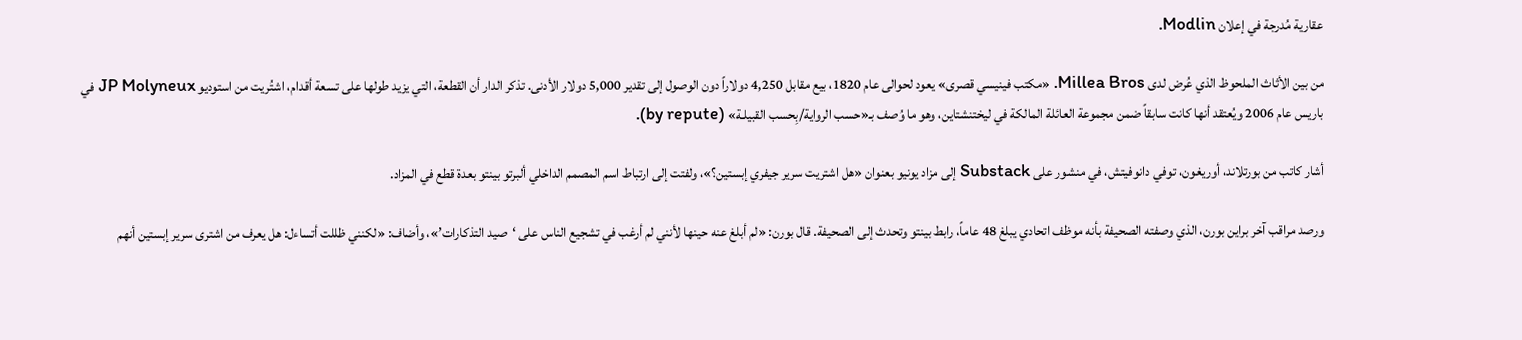عقارية مُدرجة في إعلان Modlin.

من بين الأثاث الملحوظ الذي عُرض لدى Millea Bros. «مكتب فينيسي قصرى» يعود لحوالى عام 1820، بيع مقابل 4,250 دولاراً دون الوصول إلى تقدير 5,000 دولار الأدنى. تذكر الدار أن القطعة، التي يزيد طولها على تسعة أقدام، اشتُريت من استوديو JP Molyneux في باريس عام 2006 ويُعتقد أنها كانت سابقاً ضمن مجموعة العائلة المالكة في ليختنشتاين، وهو ما وُصف بـ«حسب الرواية/بِحسب القبيلـة» (by repute).

أشار كاتب من بورتلاند، أوريغون، توفي دانوفيتش، في منشور على Substack إلى مزاد يونيو بعنوان «هل اشتريت سرير جيفري إبستين؟»، ولفتت إلى ارتباط اسم المصمم الداخلي ألبرتو بينتو بعدة قطع في المزاد.

ورصد مراقب آخر براين بورن، الذي وصفته الصحيفة بأنه موظف اتحادي يبلغ 48 عاماً، رابط بينتو وتحدث إلى الصحيفة. قال بورن: «لم أبلغ عنه حينها لأنني لم أرغب في تشجيع الناس على ‘صيد التذكارات’»، وأضاف: «لكنني ظللت أتساءل: هل يعرف من اشترى سرير إبستين أنهم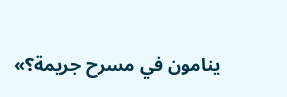ينامون في مسرح جريمة؟»